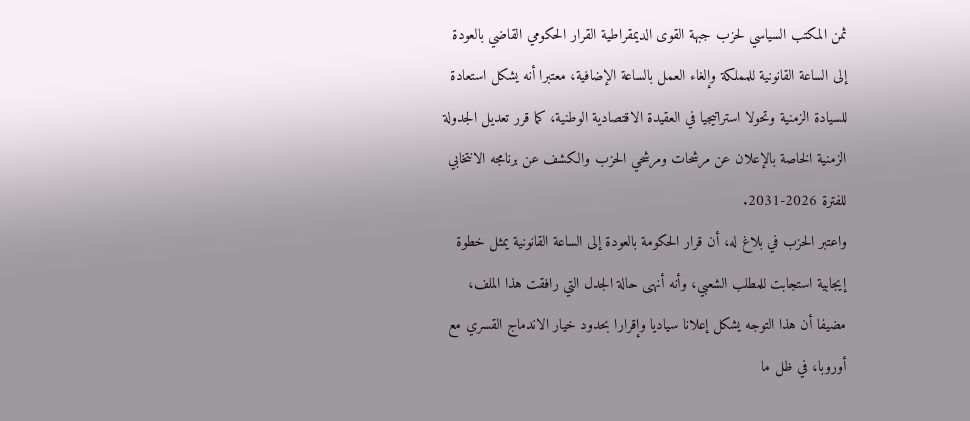ثمن المكتب السياسي لحزب جبهة القوى الديمقراطية القرار الحكومي القاضي بالعودة إلى الساعة القانونية للمملكة وإلغاء العمل بالساعة الإضافية، معتبرا أنه يشكل استعادة للسيادة الزمنية وتحولا استراتيجيا في العقيدة الاقتصادية الوطنية، كما قرر تعديل الجدولة الزمنية الخاصة بالإعلان عن مرشحات ومرشحي الحزب والكشف عن برنامجه الانتخابي للفترة 2026-2031.
واعتبر الحزب في بلاغ له، أن قرار الحكومة بالعودة إلى الساعة القانونية يمثل خطوة إيجابية استجابت للمطلب الشعبي، وأنه أنهى حالة الجدل التي رافقت هذا الملف، مضيفا أن هذا التوجه يشكل إعلانا سياديا وإقرارا بحدود خيار الاندماج القسري مع أوروبا، في ظل ما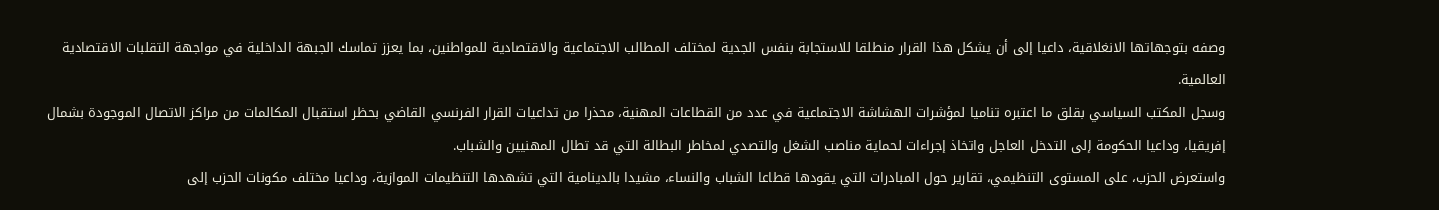وصفه بتوجهاتها الانغلاقية، داعيا إلى أن يشكل هذا القرار منطلقا للاستجابة بنفس الجدية لمختلف المطالب الاجتماعية والاقتصادية للمواطنين، بما يعزز تماسك الجبهة الداخلية في مواجهة التقلبات الاقتصادية العالمية.
وسجل المكتب السياسي بقلق ما اعتبره تناميا لمؤشرات الهشاشة الاجتماعية في عدد من القطاعات المهنية، محذرا من تداعيات القرار الفرنسي القاضي بحظر استقبال المكالمات من مراكز الاتصال الموجودة بشمال إفريقيا، وداعيا الحكومة إلى التدخل العاجل واتخاذ إجراءات لحماية مناصب الشغل والتصدي لمخاطر البطالة التي قد تطال المهنيين والشباب.
واستعرض الحزب، على المستوى التنظيمي، تقارير حول المبادرات التي يقودها قطاعا الشباب والنساء، مشيدا بالدينامية التي تشهدها التنظيمات الموازية، وداعيا مختلف مكونات الحزب إلى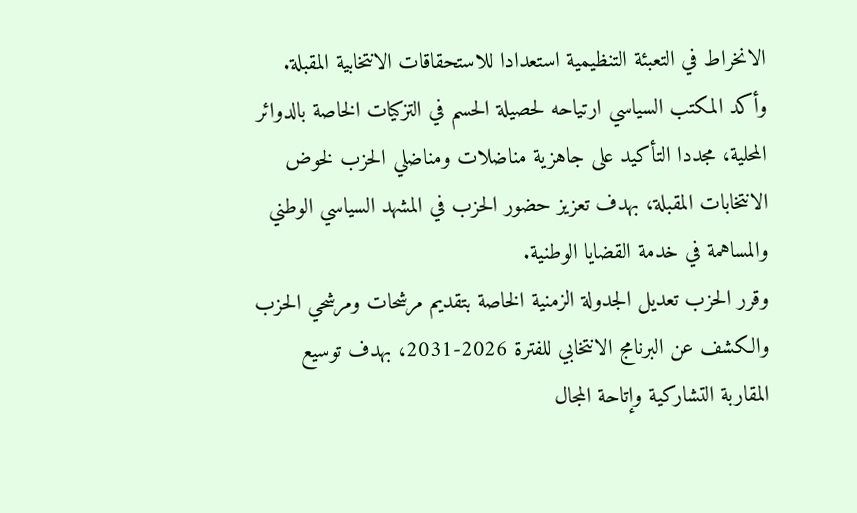الانخراط في التعبئة التنظيمية استعدادا للاستحقاقات الانتخابية المقبلة.
وأكد المكتب السياسي ارتياحه لحصيلة الحسم في التزكيات الخاصة بالدوائر المحلية، مجددا التأكيد على جاهزية مناضلات ومناضلي الحزب لخوض الانتخابات المقبلة، بهدف تعزيز حضور الحزب في المشهد السياسي الوطني والمساهمة في خدمة القضايا الوطنية.
وقرر الحزب تعديل الجدولة الزمنية الخاصة بتقديم مرشحات ومرشحي الحزب والكشف عن البرنامج الانتخابي للفترة 2026-2031، بهدف توسيع المقاربة التشاركية وإتاحة المجال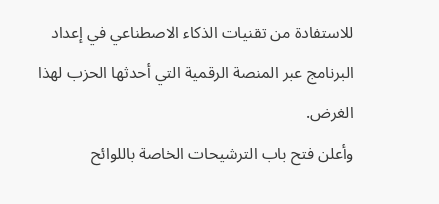للاستفادة من تقنيات الذكاء الاصطناعي في إعداد البرنامج عبر المنصة الرقمية التي أحدثها الحزب لهذا الغرض.
وأعلن فتح باب الترشيحات الخاصة باللوائح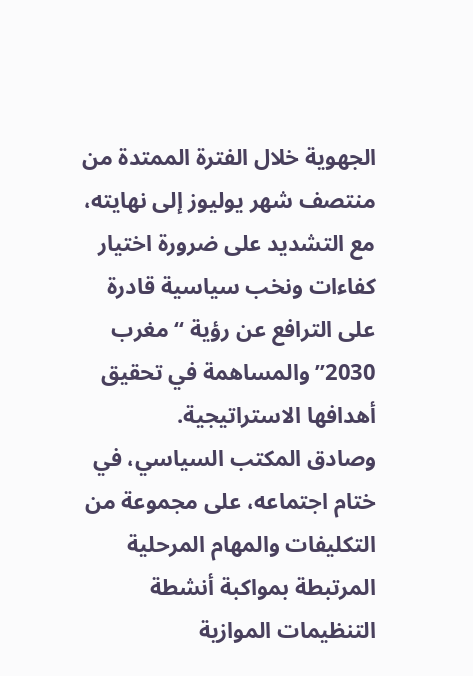الجهوية خلال الفترة الممتدة من منتصف شهر يوليوز إلى نهايته، مع التشديد على ضرورة اختيار كفاءات ونخب سياسية قادرة على الترافع عن رؤية “مغرب 2030” والمساهمة في تحقيق أهدافها الاستراتيجية.
وصادق المكتب السياسي، في ختام اجتماعه، على مجموعة من التكليفات والمهام المرحلية المرتبطة بمواكبة أنشطة التنظيمات الموازية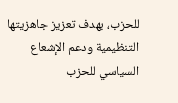للحزب، بهدف تعزيز جاهزيتها التنظيمية ودعم الإشعاع السياسي للحزب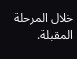خلال المرحلة المقبلة.